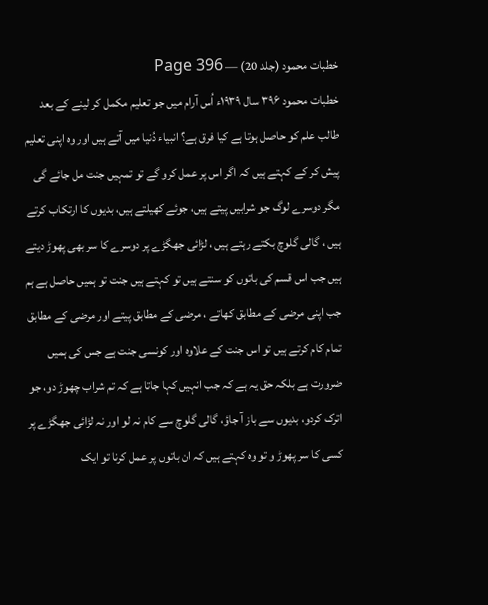خطبات محمود (جلد 20) — Page 396
خطبات محمود ۳۹۶ سال ۱۹۳۹ء اُس آرام میں جو تعلیم مکمل کر لینے کے بعد طالب علم کو حاصل ہوتا ہے کیا فرق ہے؟ انبیاء دُنیا میں آتے ہیں اور وہ اپنی تعلیم پیش کر کے کہتے ہیں کہ اگر اس پر عمل کرو گے تو تمہیں جنت مل جائے گی مگر دوسرے لوگ جو شرابیں پیتے ہیں، جوئے کھیلتے ہیں، بدیوں کا ارتکاب کرتے ہیں ، گالی گلوچ بکتے رہتے ہیں ، لڑائی جھگڑے پر دوسرے کا سر بھی پھوڑ دیتے ہیں جب اس قسم کی باتوں کو سنتے ہیں تو کہتے ہیں جنت تو ہمیں حاصل ہے ہم جب اپنی مرضی کے مطابق کھاتے ، مرضی کے مطابق پیتے اور مرضی کے مطابق تمام کام کرتے ہیں تو اس جنت کے علاوہ اور کونسی جنت ہے جس کی ہمیں ضرورت ہے بلکہ حق یہ ہے کہ جب انہیں کہا جاتا ہے کہ تم شراب چھوڑ دو، جو اترک کردو، بدیوں سے باز آ جاؤ، گالی گلوچ سے کام نہ لو اور نہ لڑائی جھگڑے پر کسی کا سر پھوڑ و تو وہ کہتے ہیں کہ ان باتوں پر عمل کرنا تو ایک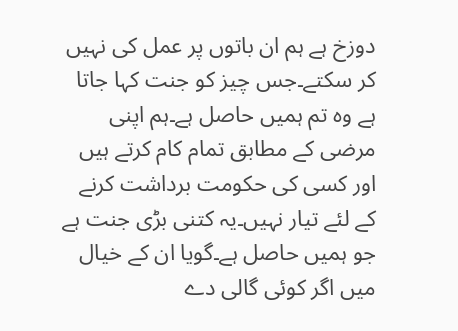دوزخ ہے ہم ان باتوں پر عمل کی نہیں کر سکتے۔جس چیز کو جنت کہا جاتا ہے وہ تم ہمیں حاصل ہے۔ہم اپنی مرضی کے مطابق تمام کام کرتے ہیں اور کسی کی حکومت برداشت کرنے کے لئے تیار نہیں۔یہ کتنی بڑی جنت ہے جو ہمیں حاصل ہے۔گویا ان کے خیال میں اگر کوئی گالی دے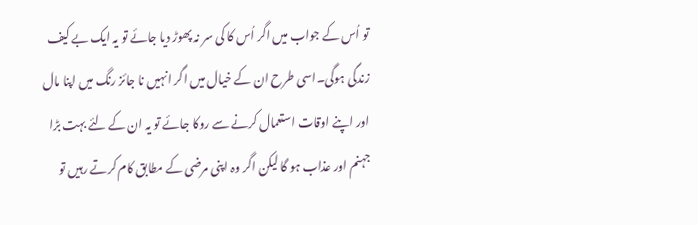تو اُس کے جواب میں اگر اُس کا کی سر نہ پھوڑ دیا جائے تو یہ ایک بے کیف زندگی ہوگی۔اسی طرح ان کے خیال میں اگر انہیں نا جائز رنگ میں اپنا مال اور اپنے اوقات استعمال کرنے سے روکا جائے تو یہ ان کے لئے بہت بڑا جہنم اور عذاب ہو گا لیکن اگر وہ اپنی مرضی کے مطابق کام کرتے رہیں تو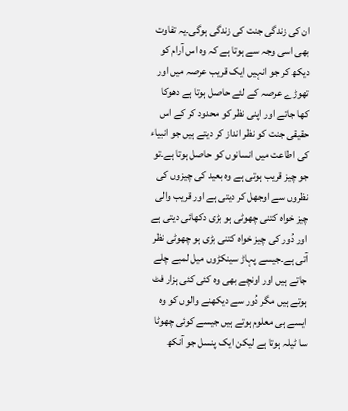ان کی زندگی جنت کی زندگی ہوگی۔یہ تفاوت بھی اسی وجہ سے ہوتا ہے کہ وہ اس آرام کو دیکھ کر جو انہیں ایک قریب عرصہ میں اور تھوڑے عرصہ کے لئے حاصل ہوتا ہے دھوکا کھا جاتے اور اپنی نظر کو محدود کر کے اس حقیقی جنت کو نظر انداز کر دیتے ہیں جو انبیاء کی اطاعت میں انسانوں کو حاصل ہوتا ہے۔تو جو چیز قریب ہوتی ہے وہ بعید کی چیزوں کی نظروں سے اوجھل کر دیتی ہے اور قریب والی چیز خواہ کتنی چھوٹی ہو بڑی دکھائی دیتی ہے اور دُور کی چیز خواہ کتنی بڑی ہو چھوٹی نظر آتی ہے۔جیسے پہاڑ سینکڑوں میل لمبے چلے جاتے ہیں اور اونچے بھی وہ کئی کئی ہزار فٹ ہوتے ہیں مگر دُور سے دیکھنے والوں کو وہ ایسے ہی معلوم ہوتے ہیں جیسے کوئی چھوٹا سا ٹیلہ ہوتا ہے لیکن ایک پنسل جو آنکھ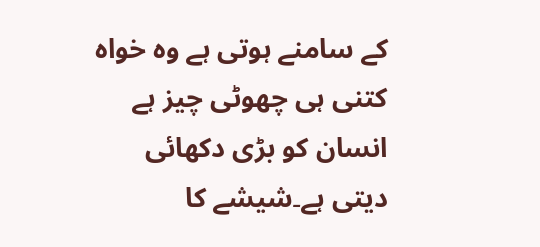کے سامنے ہوتی ہے وہ خواہ کتنی ہی چھوٹی چیز ہے انسان کو بڑی دکھائی دیتی ہے۔شیشے کا